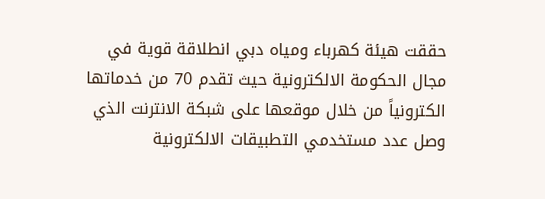حققت هيئة كهرباء ومياه دبي انطلاقة قوية في مجال الحكومة الالكترونية حيث تقدم 70 من خدماتها الكترونياً من خلال موقعها على شبكة الانترنت الذي وصل عدد مستخدمي التطبيقات الالكترونية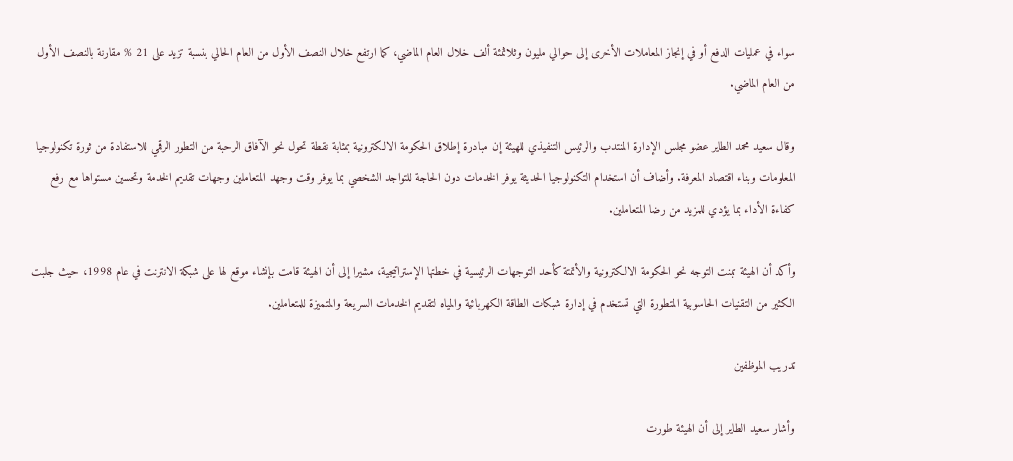سواء في عمليات الدفع أو في إنجاز المعاملات الأخرى إلى حوالي مليون وثلاثمئة ألف خلال العام الماضي، كما ارتفع خلال النصف الأول من العام الحالي بنسبة تزيد على 21 % مقارنة بالنصف الأول من العام الماضي.

وقال سعيد محمد الطاير عضو مجلس الإدارة المنتدب والرئيس التنفيذي للهيئة إن مبادرة إطلاق الحكومة الالكترونية بمثابة نقطة تحول نحو الآفاق الرحبة من التطور الرقمي للاستفادة من ثورة تكنولوجيا المعلومات وبناء اقتصاد المعرفة. وأضاف أن استخدام التكنولوجيا الحديثة يوفر الخدمات دون الحاجة للتواجد الشخصي بما يوفر وقت وجهد المتعاملين وجهات تقديم الخدمة وتحسين مستواها مع رفع كفاءة الأداء بما يؤدي للمزيد من رضا المتعاملين.

وأكد أن الهيئة تبنت التوجه نحو الحكومة الالكترونية والأتمتة كأحد التوجهات الرئيسية في خطتها الإستراتيجية، مشيرا إلى أن الهيئة قامت بإنشاء موقع لها على شبكة الانترنت في عام 1998، حيث جلبت الكثير من التقنيات الحاسوبية المتطورة التي تستخدم في إدارة شبكات الطاقة الكهربائية والمياه لتقديم الخدمات السريعة والمتميزة للمتعاملين.

تدريب الموظفين

وأشار سعيد الطاير إلى أن الهيئة طورت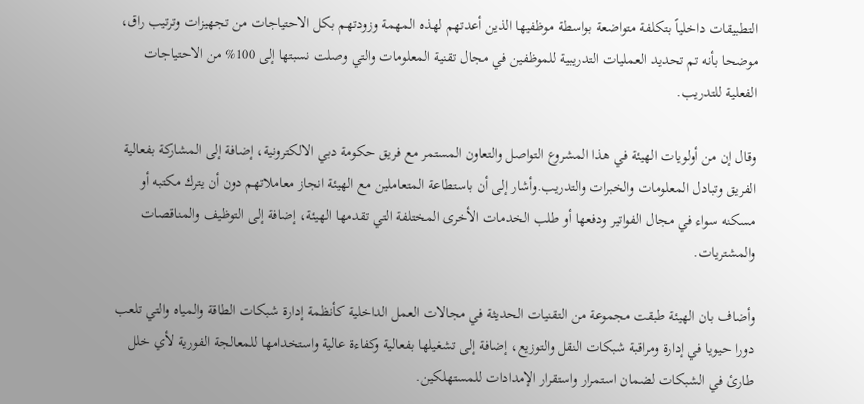التطبيقات داخلياً بتكلفة متواضعة بواسطة موظفيها الذين أعدتهم لهذه المهمة وزودتهم بكل الاحتياجات من تجهيزات وترتيب راق، موضحا بأنه تم تحديد العمليات التدريبية للموظفين في مجال تقنية المعلومات والتي وصلت نسبتها إلى 100% من الاحتياجات الفعلية للتدريب.

وقال إن من أولويات الهيئة في هذا المشروع التواصل والتعاون المستمر مع فريق حكومة دبي الالكترونية، إضافة إلى المشاركة بفعالية الفريق وتبادل المعلومات والخبرات والتدريب.وأشار إلى أن باستطاعة المتعاملين مع الهيئة انجاز معاملاتهم دون أن يترك مكتبه أو مسكنه سواء في مجال الفواتير ودفعها أو طلب الخدمات الأخرى المختلفة التي تقدمها الهيئة، إضافة إلى التوظيف والمناقصات والمشتريات.

وأضاف بان الهيئة طبقت مجموعة من التقنيات الحديثة في مجالات العمل الداخلية كأنظمة إدارة شبكات الطاقة والمياه والتي تلعب دورا حيويا في إدارة ومراقبة شبكات النقل والتوزيع، إضافة إلى تشغيلها بفعالية وكفاءة عالية واستخدامها للمعالجة الفورية لأي خلل طارئ في الشبكات لضمان استمرار واستقرار الإمدادات للمستهلكين.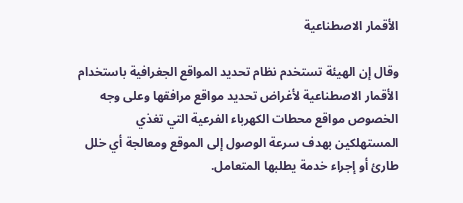الأقمار الاصطناعية

وقال إن الهيئة تستخدم نظام تحديد المواقع الجغرافية باستخدام الأقمار الاصطناعية لأغراض تحديد مواقع مرافقها وعلى وجه الخصوص مواقع محطات الكهرباء الفرعية التي تغذي المستهلكين بهدف سرعة الوصول إلى الموقع ومعالجة أي خلل طارئ أو إجراء خدمة يطلبها المتعامل.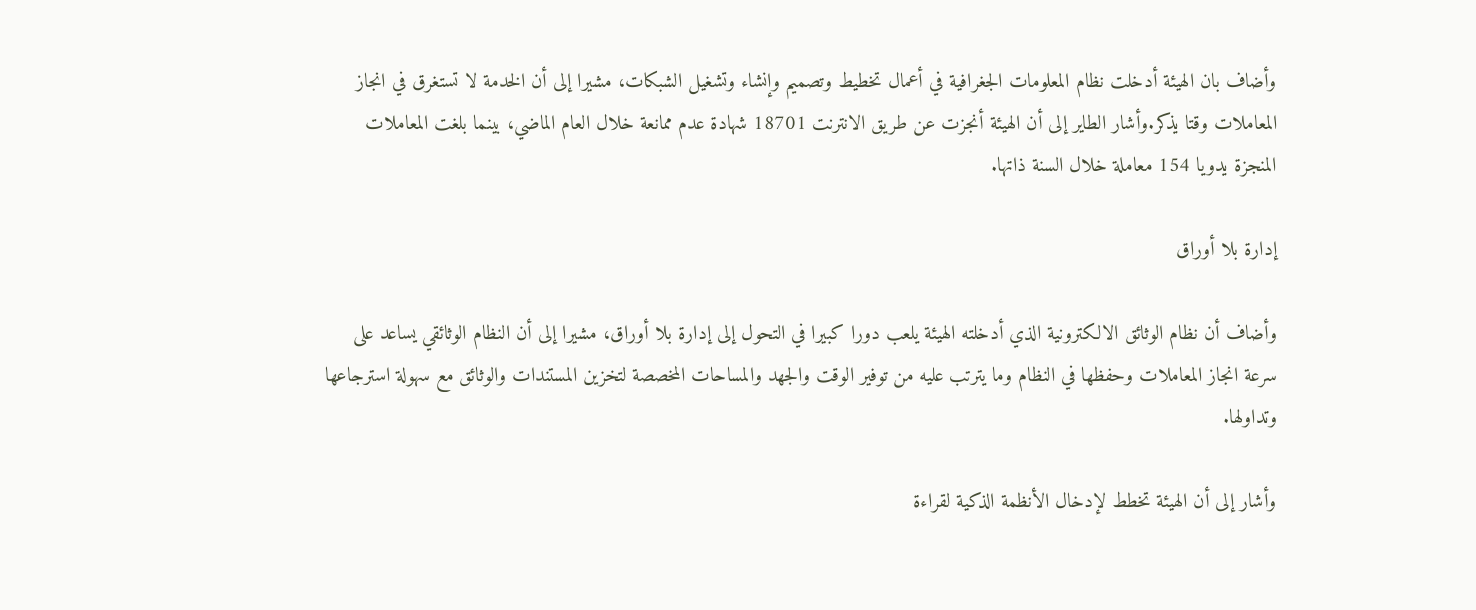وأضاف بان الهيئة أدخلت نظام المعلومات الجغرافية في أعمال تخطيط وتصميم وإنشاء وتشغيل الشبكات، مشيرا إلى أن الخدمة لا تستغرق في انجاز المعاملات وقتا يذكر.وأشار الطاير إلى أن الهيئة أنجزت عن طريق الانترنت 18701 شهادة عدم ممانعة خلال العام الماضي، بينما بلغت المعاملات المنجزة يدويا 154 معاملة خلال السنة ذاتها.

إدارة بلا أوراق

وأضاف أن نظام الوثائق الالكترونية الذي أدخلته الهيئة يلعب دورا كبيرا في التحول إلى إدارة بلا أوراق، مشيرا إلى أن النظام الوثائقي يساعد على سرعة انجاز المعاملات وحفظها في النظام وما يترتب عليه من توفير الوقت والجهد والمساحات المخصصة لتخزين المستندات والوثائق مع سهولة استرجاعها وتداولها.

وأشار إلى أن الهيئة تخطط لإدخال الأنظمة الذكية لقراءة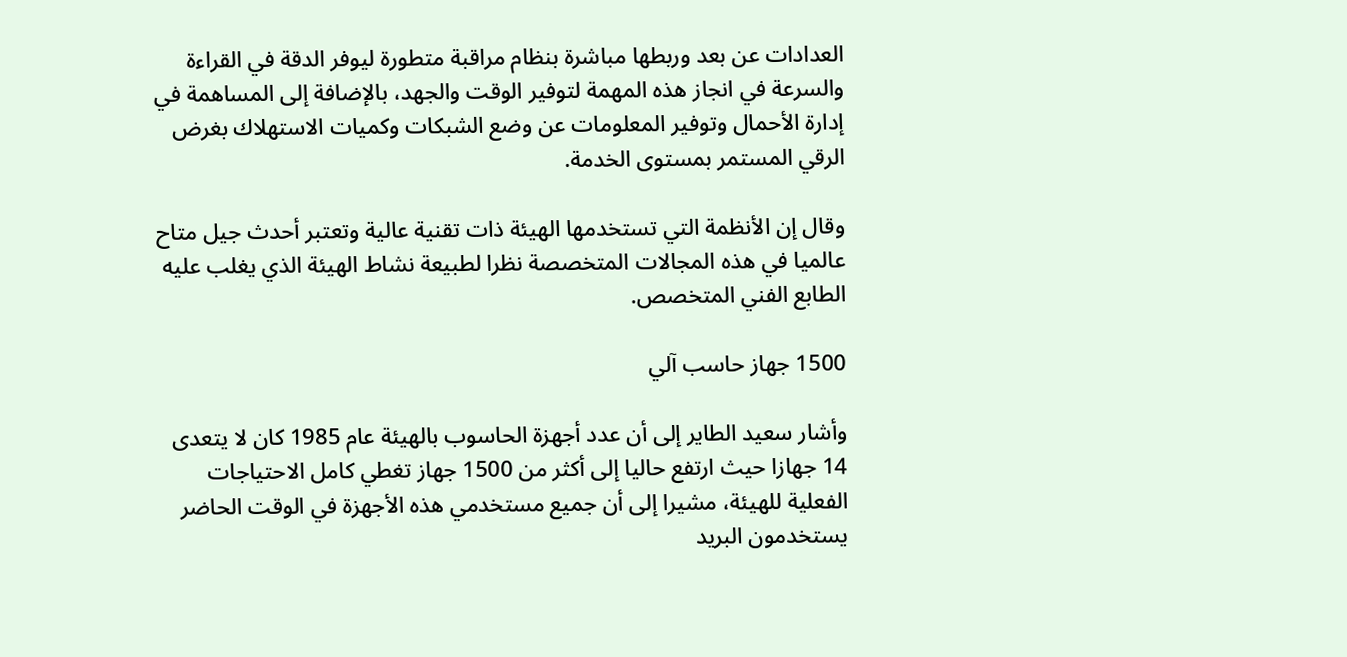العدادات عن بعد وربطها مباشرة بنظام مراقبة متطورة ليوفر الدقة في القراءة والسرعة في انجاز هذه المهمة لتوفير الوقت والجهد، بالإضافة إلى المساهمة في إدارة الأحمال وتوفير المعلومات عن وضع الشبكات وكميات الاستهلاك بغرض الرقي المستمر بمستوى الخدمة.

وقال إن الأنظمة التي تستخدمها الهيئة ذات تقنية عالية وتعتبر أحدث جيل متاح عالميا في هذه المجالات المتخصصة نظرا لطبيعة نشاط الهيئة الذي يغلب عليه الطابع الفني المتخصص.

1500 جهاز حاسب آلي

وأشار سعيد الطاير إلى أن عدد أجهزة الحاسوب بالهيئة عام 1985 كان لا يتعدى 14 جهازا حيث ارتفع حاليا إلى أكثر من 1500 جهاز تغطي كامل الاحتياجات الفعلية للهيئة، مشيرا إلى أن جميع مستخدمي هذه الأجهزة في الوقت الحاضر يستخدمون البريد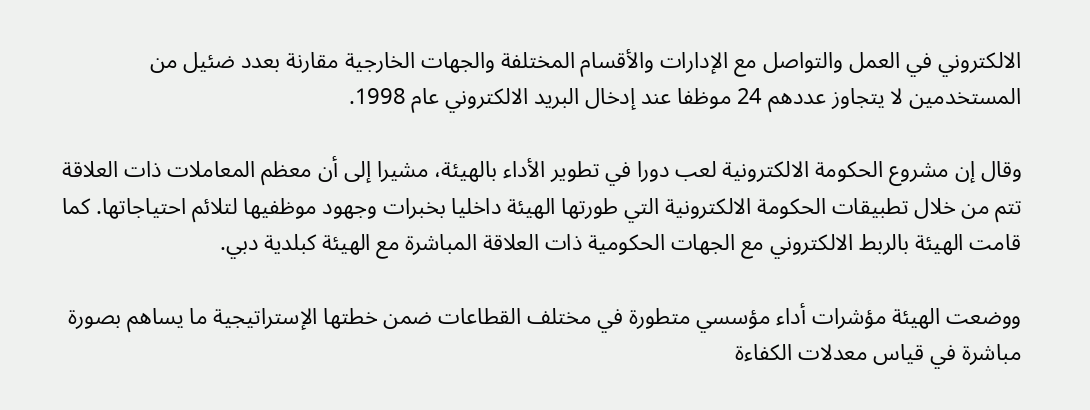الالكتروني في العمل والتواصل مع الإدارات والأقسام المختلفة والجهات الخارجية مقارنة بعدد ضئيل من المستخدمين لا يتجاوز عددهم 24 موظفا عند إدخال البريد الالكتروني عام 1998.

وقال إن مشروع الحكومة الالكترونية لعب دورا في تطوير الأداء بالهيئة، مشيرا إلى أن معظم المعاملات ذات العلاقة تتم من خلال تطبيقات الحكومة الالكترونية التي طورتها الهيئة داخليا بخبرات وجهود موظفيها لتلائم احتياجاتها. كما قامت الهيئة بالربط الالكتروني مع الجهات الحكومية ذات العلاقة المباشرة مع الهيئة كبلدية دبي.

ووضعت الهيئة مؤشرات أداء مؤسسي متطورة في مختلف القطاعات ضمن خطتها الإستراتيجية ما يساهم بصورة مباشرة في قياس معدلات الكفاءة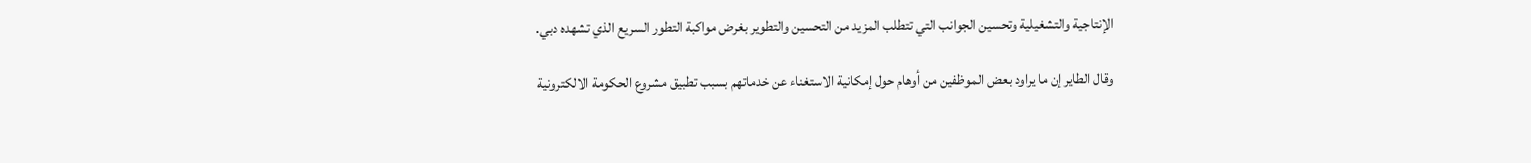الإنتاجية والتشغيلية وتحسين الجوانب التي تتطلب المزيد من التحسين والتطوير بغرض مواكبة التطور السريع الذي تشهده دبي.

وقال الطاير إن ما يراود بعض الموظفين من أوهام حول إمكانية الاستغناء عن خدماتهم بسبب تطبيق مشروع الحكومة الالكترونية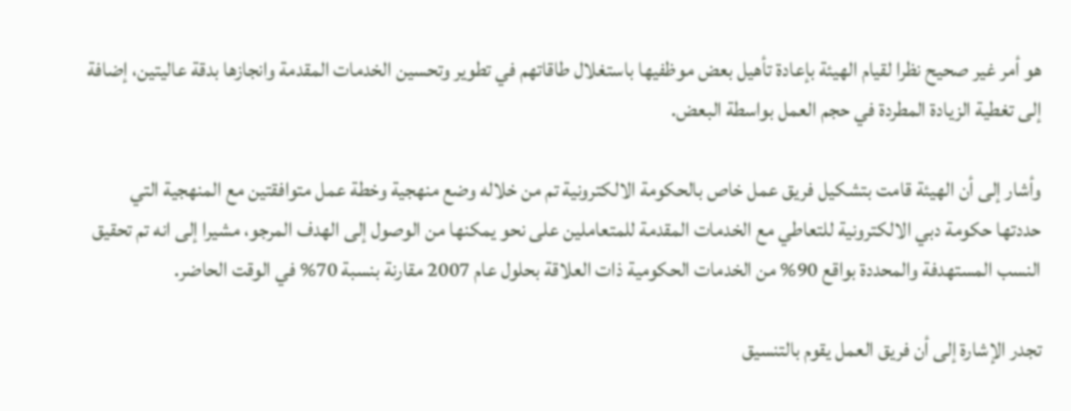هو أمر غير صحيح نظرا لقيام الهيئة بإعادة تأهيل بعض موظفيها باستغلال طاقاتهم في تطوير وتحسين الخدمات المقدمة وانجازها بدقة عاليتين، إضافة إلى تغطية الزيادة المطردة في حجم العمل بواسطة البعض.

وأشار إلى أن الهيئة قامت بتشكيل فريق عمل خاص بالحكومة الالكترونية تم من خلاله وضع منهجية وخطة عمل متوافقتين مع المنهجية التي حددتها حكومة دبي الالكترونية للتعاطي مع الخدمات المقدمة للمتعاملين على نحو يمكنها من الوصول إلى الهدف المرجو، مشيرا إلى انه تم تحقيق النسب المستهدفة والمحددة بواقع 90% من الخدمات الحكومية ذات العلاقة بحلول عام 2007 مقارنة بنسبة 70% في الوقت الحاضر.

تجدر الإشارة إلى أن فريق العمل يقوم بالتنسيق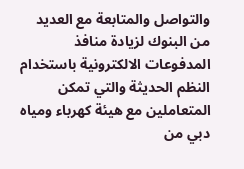والتواصل والمتابعة مع العديد من البنوك لزيادة منافذ المدفوعات الالكترونية باستخدام النظم الحديثة والتي تمكن المتعاملين مع هيئة كهرباء ومياه دبي من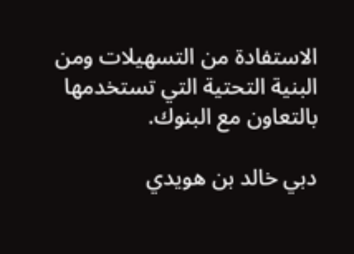الاستفادة من التسهيلات ومن البنية التحتية التي تستخدمها بالتعاون مع البنوك.

دبي خالد بن هويدي